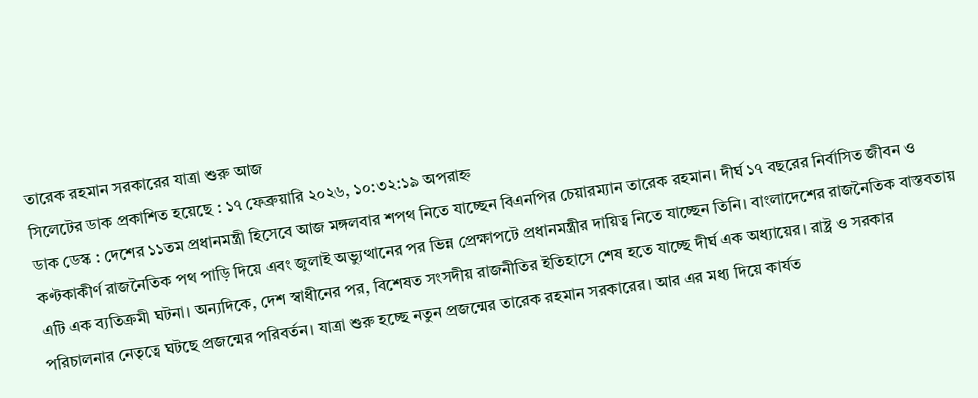তারেক রহমান সরকারের যাত্রা শুরু আজ
সিলেটের ডাক প্রকাশিত হয়েছে : ১৭ ফেব্রুয়ারি ২০২৬, ১০:৩২:১৯ অপরাহ্ন
ডাক ডেস্ক : দেশের ১১তম প্রধানমন্ত্রী হিসেবে আজ মঙ্গলবার শপথ নিতে যাচ্ছেন বিএনপির চেয়ারম্যান তারেক রহমান। দীর্ঘ ১৭ বছরের নির্বাসিত জীবন ও কণ্টকাকীর্ণ রাজনৈতিক পথ পাড়ি দিয়ে এবং জুলাই অভ্যুত্থানের পর ভিন্ন প্রেক্ষাপটে প্রধানমন্ত্রীর দায়িত্ব নিতে যাচ্ছেন তিনি। বাংলাদেশের রাজনৈতিক বাস্তবতায় এটি এক ব্যতিক্রমী ঘটনা। অন্যদিকে, দেশ স্বাধীনের পর, বিশেষত সংসদীয় রাজনীতির ইতিহাসে শেষ হতে যাচ্ছে দীর্ঘ এক অধ্যায়ের। রাষ্ট্র ও সরকার পরিচালনার নেতৃত্বে ঘটছে প্রজন্মের পরিবর্তন। যাত্রা শুরু হচ্ছে নতুন প্রজন্মের তারেক রহমান সরকারের। আর এর মধ্য দিয়ে কার্যত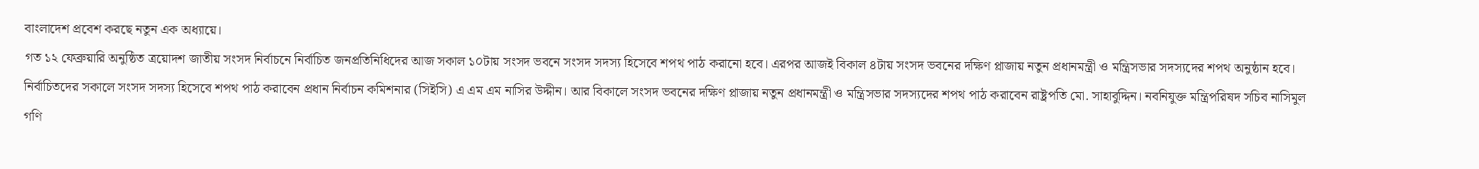বাংলাদেশ প্রবেশ করছে নতুন এক অধ্যায়ে।
গত ১২ ফেব্রুয়ারি অনুষ্ঠিত ত্রয়োদশ জাতীয় সংসদ নির্বাচনে নির্বাচিত জনপ্রতিনিধিদের আজ সকাল ১০টায় সংসদ ভবনে সংসদ সদস্য হিসেবে শপথ পাঠ করানো হবে। এরপর আজই বিকাল ৪টায় সংসদ ভবনের দক্ষিণ প্লাজায় নতুন প্রধানমন্ত্রী ও মন্ত্রিসভার সদস্যদের শপথ অনুষ্ঠান হবে।
নির্বাচিতদের সকালে সংসদ সদস্য হিসেবে শপথ পাঠ করাবেন প্রধান নির্বাচন কমিশনার (সিইসি) এ এম এম নাসির উদ্দীন। আর বিকালে সংসদ ভবনের দক্ষিণ প্লাজায় নতুন প্রধানমন্ত্রী ও মন্ত্রিসভার সদস্যদের শপথ পাঠ করাবেন রাষ্ট্রপতি মো. সাহাবুদ্দিন। নবনিযুক্ত মন্ত্রিপরিষদ সচিব নাসিমুল গণি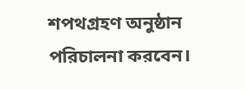শপথগ্রহণ অনুষ্ঠান পরিচালনা করবেন।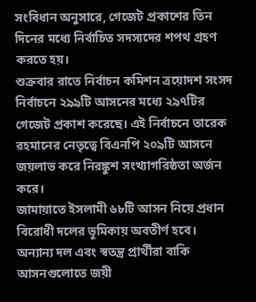সংবিধান অনুসারে, গেজেট প্রকাশের তিন দিনের মধ্যে নির্বাচিত সদস্যদের শপথ গ্রহণ করতে হয়।
শুক্রবার রাতে নির্বাচন কমিশন ত্রয়োদশ সংসদ নির্বাচনে ২৯৯টি আসনের মধ্যে ২৯৭টির গেজেট প্রকাশ করেছে। এই নির্বাচনে তারেক রহমানের নেতৃত্বে বিএনপি ২০৯টি আসনে জয়লাভ করে নিরঙ্কুশ সংখ্যাগরিষ্ঠতা অর্জন করে।
জামায়াতে ইসলামী ৬৮টি আসন নিয়ে প্রধান বিরোধী দলের ভূমিকায় অবতীর্ণ হবে। অন্যান্য দল এবং স্বতন্ত্র প্রার্থীরা বাকি আসনগুলোতে জয়ী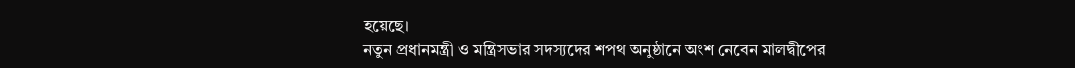হয়েছে।
নতুন প্রধানমন্ত্রী ও মন্ত্রিসভার সদস্যদের শপথ অনুষ্ঠানে অংশ নেবেন মালদ্বীপের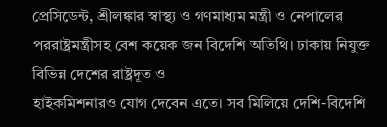প্রেসিডেন্ট, শ্রীলঙ্কার স্বাস্থ্য ও গণমাধ্যম মন্ত্রী ও নেপালের পররাষ্ট্রমন্ত্রীসহ বেশ কয়েক জন বিদেশি অতিথি। ঢাকায় নিযুক্ত বিভিন্ন দেশের রাষ্ট্রদূত ও
হাইকমিশনারও যোগ দেবেন এতে। সব মিলিয়ে দেশি-বিদেশি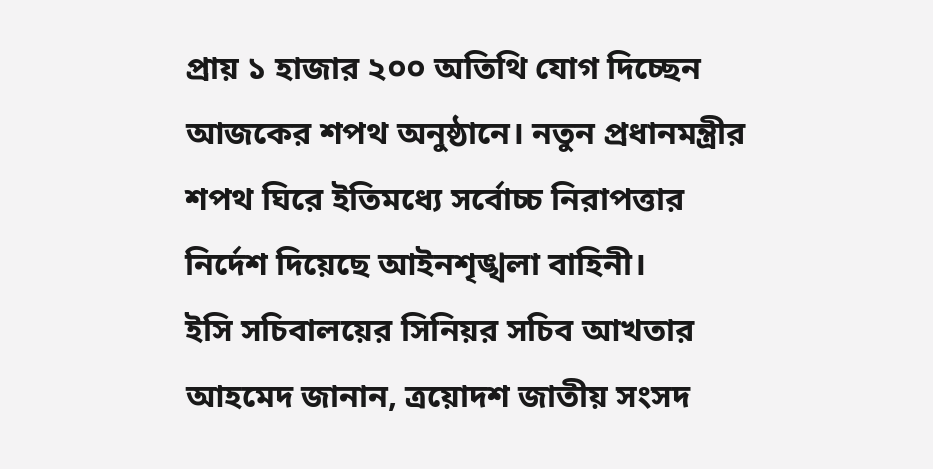প্রায় ১ হাজার ২০০ অতিথি যোগ দিচ্ছেন আজকের শপথ অনুষ্ঠানে। নতুন প্রধানমন্ত্রীর শপথ ঘিরে ইতিমধ্যে সর্বোচ্চ নিরাপত্তার নির্দেশ দিয়েছে আইনশৃঙ্খলা বাহিনী।
ইসি সচিবালয়ের সিনিয়র সচিব আখতার আহমেদ জানান, ত্রয়োদশ জাতীয় সংসদ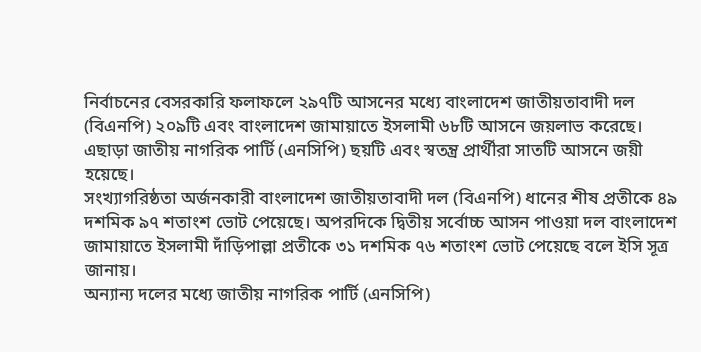নির্বাচনের বেসরকারি ফলাফলে ২৯৭টি আসনের মধ্যে বাংলাদেশ জাতীয়তাবাদী দল (বিএনপি) ২০৯টি এবং বাংলাদেশ জামায়াতে ইসলামী ৬৮টি আসনে জয়লাভ করেছে। এছাড়া জাতীয় নাগরিক পার্টি (এনসিপি) ছয়টি এবং স্বতন্ত্র প্রার্থীরা সাতটি আসনে জয়ী হয়েছে।
সংখ্যাগরিষ্ঠতা অর্জনকারী বাংলাদেশ জাতীয়তাবাদী দল (বিএনপি) ধানের শীষ প্রতীকে ৪৯ দশমিক ৯৭ শতাংশ ভোট পেয়েছে। অপরদিকে দ্বিতীয় সর্বোচ্চ আসন পাওয়া দল বাংলাদেশ জামায়াতে ইসলামী দাঁড়িপাল্লা প্রতীকে ৩১ দশমিক ৭৬ শতাংশ ভোট পেয়েছে বলে ইসি সূত্র জানায়।
অন্যান্য দলের মধ্যে জাতীয় নাগরিক পার্টি (এনসিপি)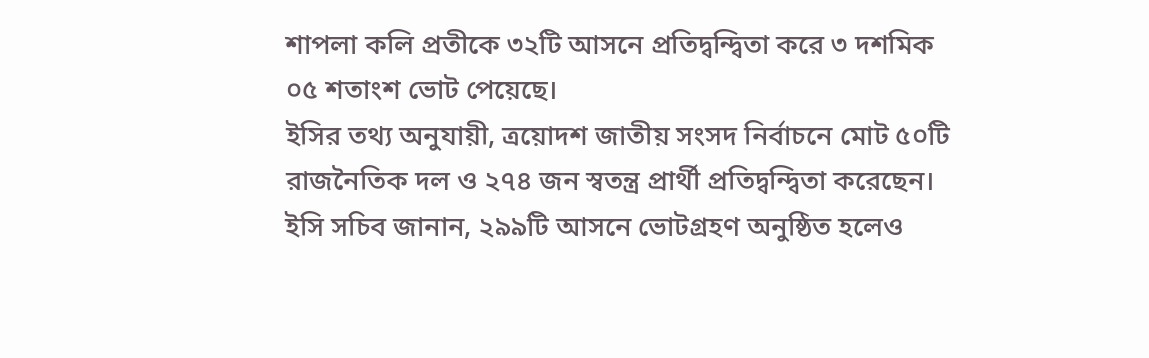শাপলা কলি প্রতীকে ৩২টি আসনে প্রতিদ্বন্দ্বিতা করে ৩ দশমিক ০৫ শতাংশ ভোট পেয়েছে।
ইসির তথ্য অনুযায়ী, ত্রয়োদশ জাতীয় সংসদ নির্বাচনে মোট ৫০টি রাজনৈতিক দল ও ২৭৪ জন স্বতন্ত্র প্রার্থী প্রতিদ্বন্দ্বিতা করেছেন।
ইসি সচিব জানান, ২৯৯টি আসনে ভোটগ্রহণ অনুষ্ঠিত হলেও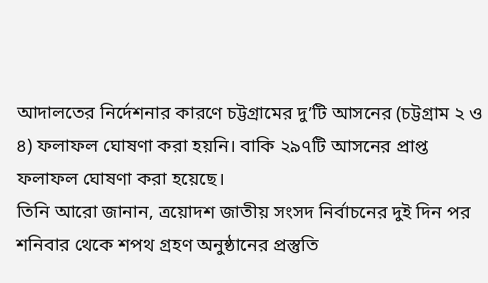আদালতের নির্দেশনার কারণে চট্টগ্রামের দু’টি আসনের (চট্টগ্রাম ২ ও ৪) ফলাফল ঘোষণা করা হয়নি। বাকি ২৯৭টি আসনের প্রাপ্ত ফলাফল ঘোষণা করা হয়েছে।
তিনি আরো জানান, ত্রয়োদশ জাতীয় সংসদ নির্বাচনের দুই দিন পর শনিবার থেকে শপথ গ্রহণ অনুষ্ঠানের প্রস্তুতি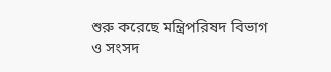শুরু করেছে মন্ত্রিপরিষদ বিভাগ ও সংসদ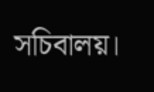সচিবালয়।